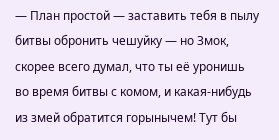— План простой — заставить тебя в пылу битвы обронить чешуйку — но Змок, скорее всего думал, что ты её уронишь во время битвы с комом, и какая-нибудь из змей обратится горынычем! Тут бы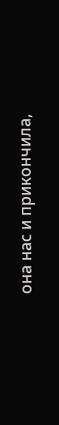она нас и прикончила,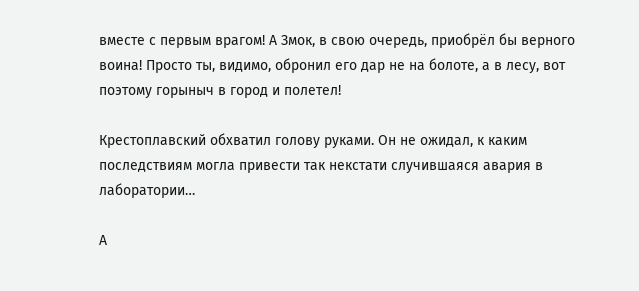вместе с первым врагом! А Змок, в свою очередь, приобрёл бы верного воина! Просто ты, видимо, обронил его дар не на болоте, а в лесу, вот поэтому горыныч в город и полетел!

Крестоплавский обхватил голову руками. Он не ожидал, к каким последствиям могла привести так некстати случившаяся авария в лаборатории…

А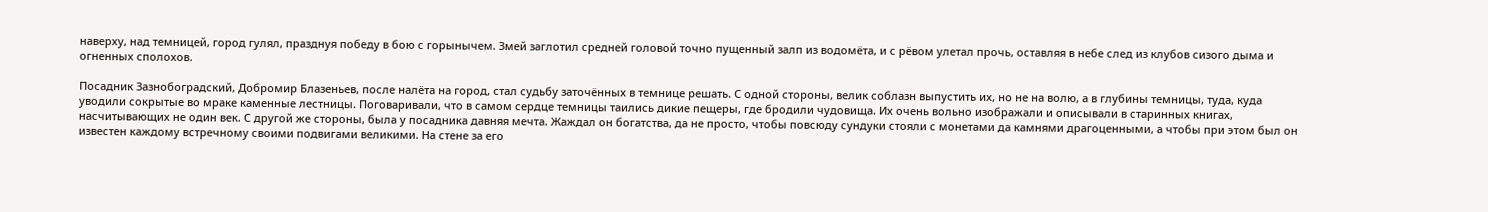наверху, над темницей, город гулял, празднуя победу в бою с горынычем. Змей заглотил средней головой точно пущенный залп из водомёта, и с рёвом улетал прочь, оставляя в небе след из клубов сизого дыма и огненных сполохов.

Посадник Зазнобоградский, Добромир Блазеньев, после налёта на город, стал судьбу заточённых в темнице решать. С одной стороны, велик соблазн выпустить их, но не на волю, а в глубины темницы, туда, куда уводили сокрытые во мраке каменные лестницы. Поговаривали, что в самом сердце темницы таились дикие пещеры, где бродили чудовища. Их очень вольно изображали и описывали в старинных книгах, насчитывающих не один век. С другой же стороны, была у посадника давняя мечта. Жаждал он богатства, да не просто, чтобы повсюду сундуки стояли с монетами да камнями драгоценными, а чтобы при этом был он известен каждому встречному своими подвигами великими. На стене за его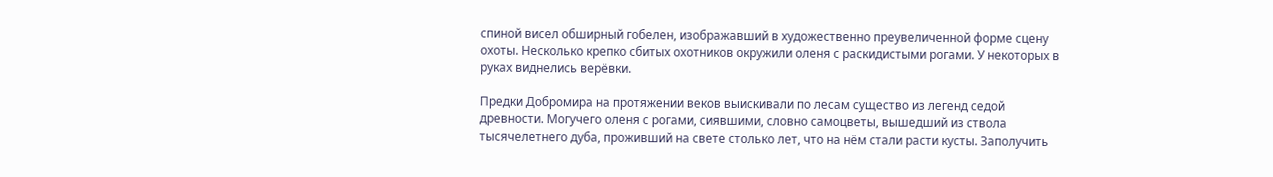спиной висел обширный гобелен, изображавший в художественно преувеличенной форме сцену охоты. Несколько крепко сбитых охотников окружили оленя с раскидистыми рогами. У некоторых в руках виднелись верёвки.

Предки Добромира на протяжении веков выискивали по лесам существо из легенд седой древности. Могучего оленя с рогами, сиявшими, словно самоцветы, вышедший из ствола тысячелетнего дуба, проживший на свете столько лет, что на нём стали расти кусты. Заполучить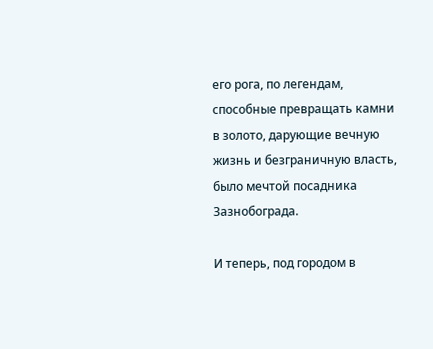его рога, по легендам, способные превращать камни в золото, дарующие вечную жизнь и безграничную власть, было мечтой посадника Зазнобограда.

И теперь, под городом в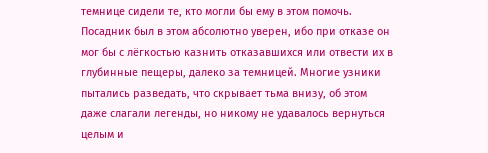темнице сидели те, кто могли бы ему в этом помочь. Посадник был в этом абсолютно уверен, ибо при отказе он мог бы с лёгкостью казнить отказавшихся или отвести их в глубинные пещеры, далеко за темницей. Многие узники пытались разведать, что скрывает тьма внизу, об этом даже слагали легенды, но никому не удавалось вернуться целым и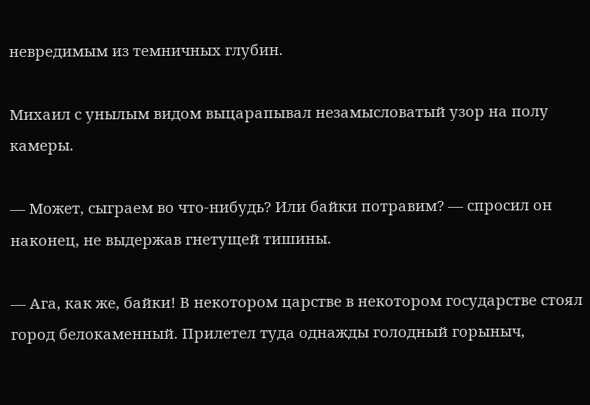невредимым из темничных глубин.

Михаил с унылым видом выцарапывал незамысловатый узор на полу камеры.

— Может, сыграем во что-нибудь? Или байки потравим? — спросил он наконец, не выдержав гнетущей тишины.

— Ага, как же, байки! В некотором царстве в некотором государстве стоял город белокаменный. Прилетел туда однажды голодный горыныч,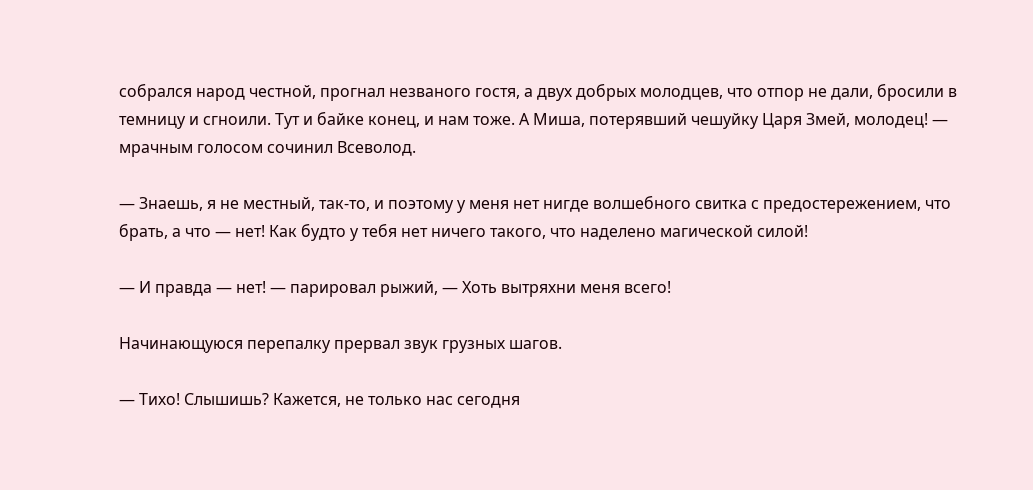собрался народ честной, прогнал незваного гостя, а двух добрых молодцев, что отпор не дали, бросили в темницу и сгноили. Тут и байке конец, и нам тоже. А Миша, потерявший чешуйку Царя Змей, молодец! — мрачным голосом сочинил Всеволод.

— Знаешь, я не местный, так-то, и поэтому у меня нет нигде волшебного свитка с предостережением, что брать, а что — нет! Как будто у тебя нет ничего такого, что наделено магической силой!

— И правда — нет! — парировал рыжий, — Хоть вытряхни меня всего!

Начинающуюся перепалку прервал звук грузных шагов.

— Тихо! Слышишь? Кажется, не только нас сегодня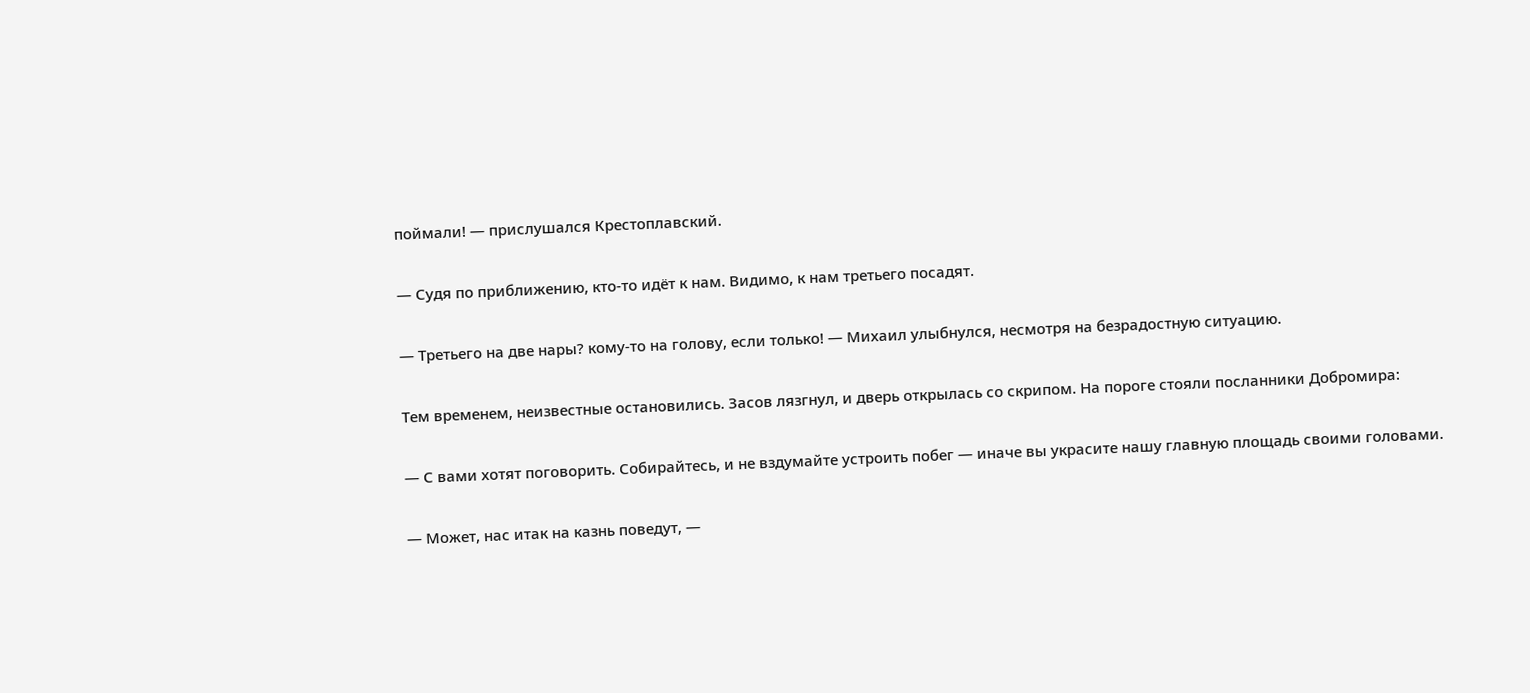поймали! — прислушался Крестоплавский.

— Судя по приближению, кто-то идёт к нам. Видимо, к нам третьего посадят.

— Третьего на две нары? кому-то на голову, если только! — Михаил улыбнулся, несмотря на безрадостную ситуацию.

Тем временем, неизвестные остановились. Засов лязгнул, и дверь открылась со скрипом. На пороге стояли посланники Добромира:

— С вами хотят поговорить. Собирайтесь, и не вздумайте устроить побег — иначе вы украсите нашу главную площадь своими головами.

— Может, нас итак на казнь поведут, —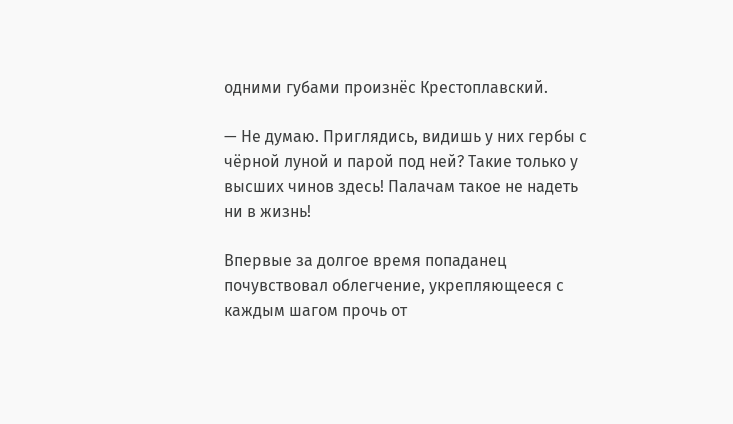одними губами произнёс Крестоплавский.

— Не думаю. Приглядись, видишь у них гербы с чёрной луной и парой под ней? Такие только у высших чинов здесь! Палачам такое не надеть ни в жизнь!

Впервые за долгое время попаданец почувствовал облегчение, укрепляющееся с каждым шагом прочь от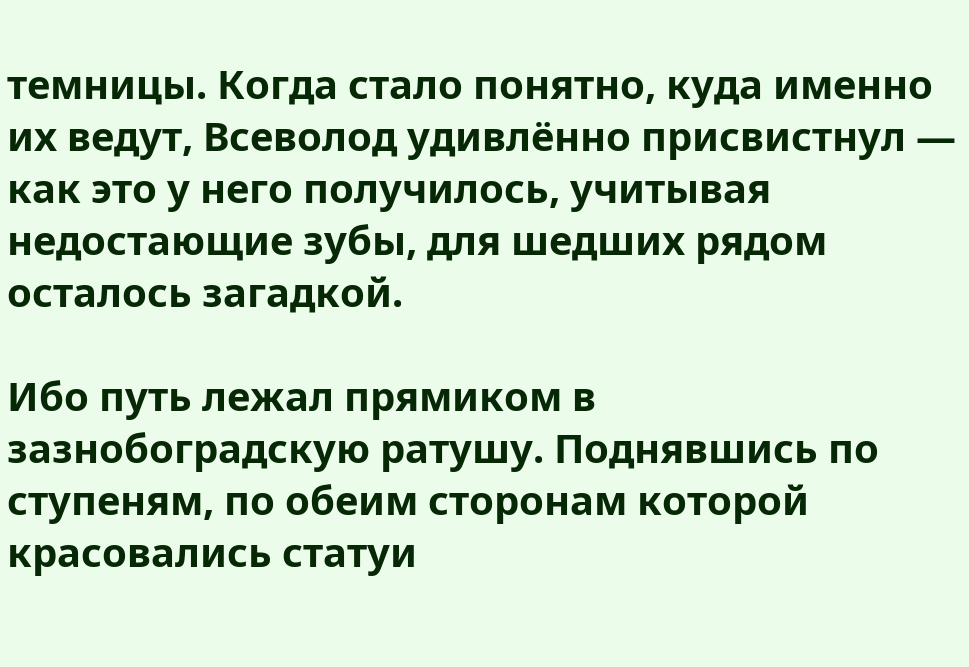темницы. Когда стало понятно, куда именно их ведут, Всеволод удивлённо присвистнул — как это у него получилось, учитывая недостающие зубы, для шедших рядом осталось загадкой.

Ибо путь лежал прямиком в зазнобоградскую ратушу. Поднявшись по ступеням, по обеим сторонам которой красовались статуи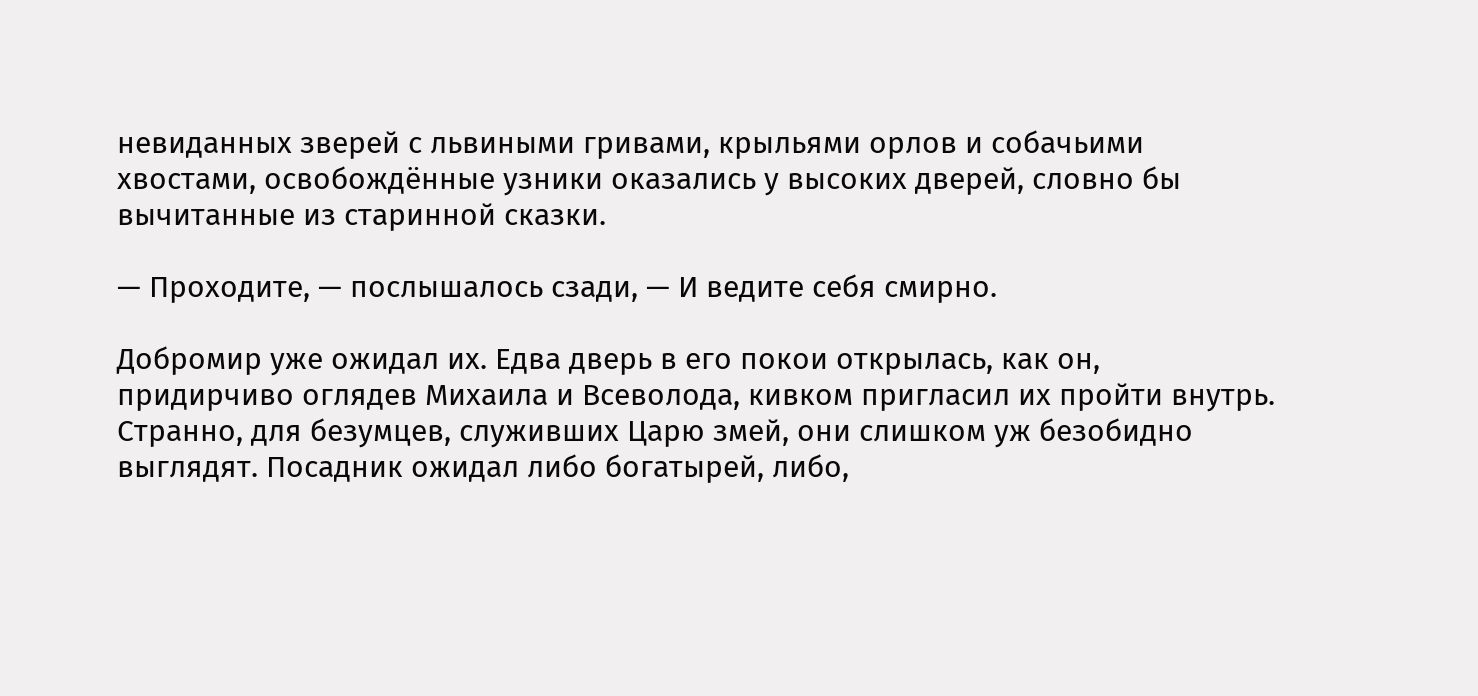невиданных зверей с львиными гривами, крыльями орлов и собачьими хвостами, освобождённые узники оказались у высоких дверей, словно бы вычитанные из старинной сказки.

— Проходите, — послышалось сзади, — И ведите себя смирно.

Добромир уже ожидал их. Едва дверь в его покои открылась, как он, придирчиво оглядев Михаила и Всеволода, кивком пригласил их пройти внутрь. Странно, для безумцев, служивших Царю змей, они слишком уж безобидно выглядят. Посадник ожидал либо богатырей, либо,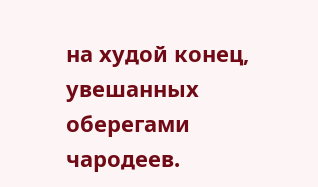на худой конец, увешанных оберегами чародеев.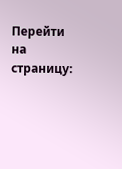Перейти на страницу: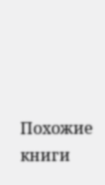Похожие книги